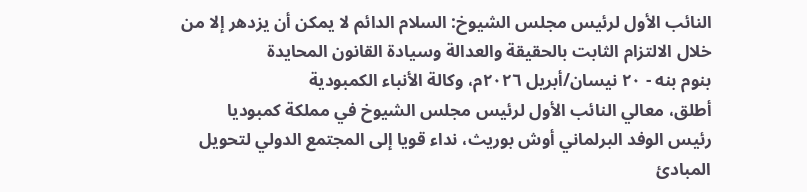النائب الأول لرئيس مجلس الشيوخ: السلام الدائم لا يمكن أن يزدهر إلا من خلال الالتزام الثابت بالحقيقة والعدالة وسيادة القانون المحايدة
بنوم بنه - ٢٠ نيسان/أبريل ٢٠٢٦م، وكالة الأنباء الكمبودية
أطلق، معالي النائب الأول لرئيس مجلس الشيوخ في مملكة كمبوديا رئيس الوفد البرلماني أوش بوريث، نداء قويا إلى المجتمع الدولي لتحويل المبادئ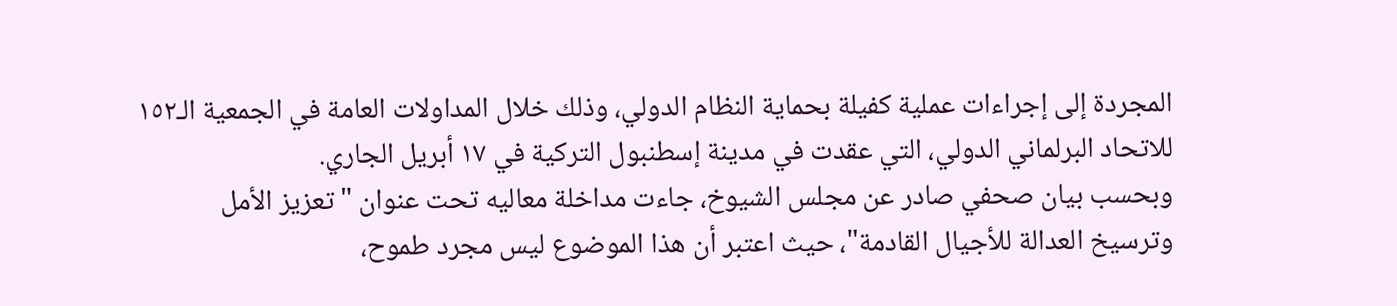المجردة إلى إجراءات عملية كفيلة بحماية النظام الدولي، وذلك خلال المداولات العامة في الجمعية الـ١٥٢ للاتحاد البرلماني الدولي، التي عقدت في مدينة إسطنبول التركية في ١٧ أبريل الجاري.
وبحسب بيان صحفي صادر عن مجلس الشيوخ، جاءت مداخلة معاليه تحت عنوان "تعزيز الأمل وترسيخ العدالة للأجيال القادمة"، حيث اعتبر أن هذا الموضوع ليس مجرد طموح،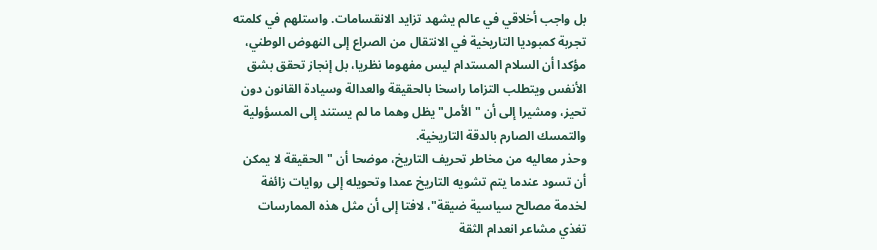بل واجب أخلاقي في عالم يشهد تزايد الانقسامات. واستلهم في كلمته تجربة كمبوديا التاريخية في الانتقال من الصراع إلى النهوض الوطني، مؤكدا أن السلام المستدام ليس مفهوما نظريا، بل إنجاز تحقق بشق الأنفس ويتطلب التزاما راسخا بالحقيقة والعدالة وسيادة القانون دون تحيز، ومشيرا إلى أن "الأمل" يظل وهما ما لم يستند إلى المسؤولية والتمسك الصارم بالدقة التاريخية.
وحذر معاليه من مخاطر تحريف التاريخ، موضحا أن "الحقيقة لا يمكن أن تسود عندما يتم تشويه التاريخ عمدا وتحويله إلى روايات زائفة لخدمة مصالح سياسية ضيقة"، لافتا إلى أن مثل هذه الممارسات تغذي مشاعر انعدام الثقة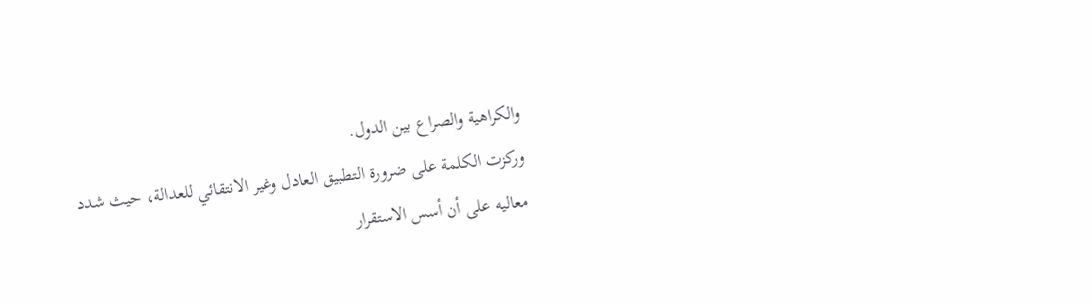والكراهية والصراع بين الدول.
وركزت الكلمة على ضرورة التطبيق العادل وغير الانتقائي للعدالة، حيث شدد معاليه على أن أسس الاستقرار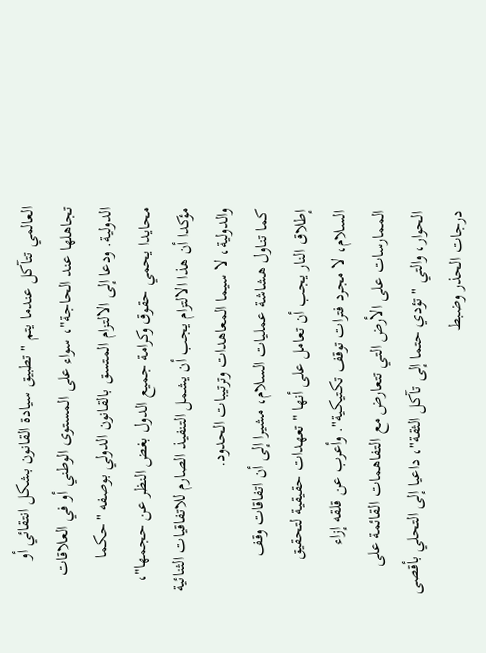العالمي تتآكل عندما يتم "تطبيق سيادة القانون بشكل انتقائي أو تجاهلها عند الحاجة"، سواء على المستوى الوطني أو في العلاقات الدولية. ودعا إلى الالتزام المتسق بالقانون الدولي بوصفه "حكما محايدا يحمي حقوق وكرامة جميع الدول بغض النظر عن حجمها"، مؤكدا أن هذا الالتزام يجب أن يشمل التنفيذ الصارم للاتفاقيات الثنائية والدولية، لا سيما المعاهدات وترتيبات الحدود.
كما تناول هشاشة عمليات السلام، مشيرا إلى أن اتفاقات وقف إطلاق النار يجب أن تعامل على أنها "تعهدات حقيقية لتحقيق السلام، لا مجرد فترات توقف تكتيكية". وأعرب عن قلقه إزاء الممارسات على الأرض التي تتعارض مع التفاهمات القائمة على الحوار، والتي "تؤدي حتما إلى تآكل الثقة"، داعيا إلى التحلي بأقصى درجات الحذر وضبط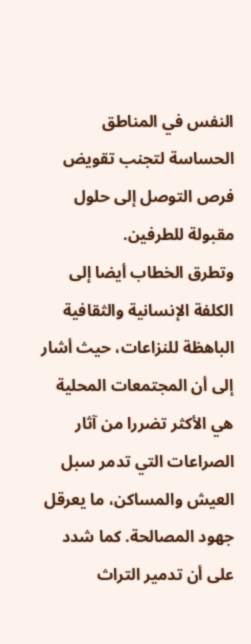النفس في المناطق الحساسة لتجنب تقويض فرص التوصل إلى حلول مقبولة للطرفين.
وتطرق الخطاب أيضا إلى الكلفة الإنسانية والثقافية الباهظة للنزاعات، حيث أشار إلى أن المجتمعات المحلية هي الأكثر تضررا من آثار الصراعات التي تدمر سبل العيش والمساكن، ما يعرقل جهود المصالحة. كما شدد على أن تدمير التراث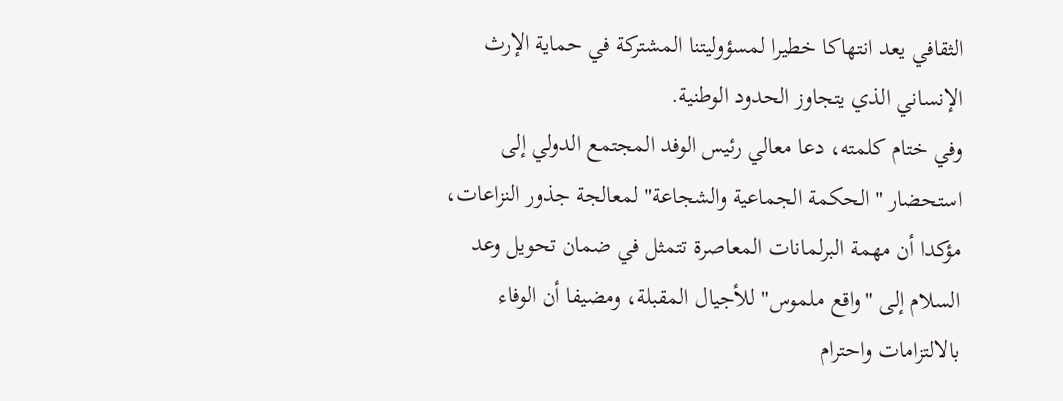الثقافي يعد انتهاكا خطيرا لمسؤوليتنا المشتركة في حماية الإرث الإنساني الذي يتجاوز الحدود الوطنية.
وفي ختام كلمته، دعا معالي رئيس الوفد المجتمع الدولي إلى استحضار "الحكمة الجماعية والشجاعة" لمعالجة جذور النزاعات، مؤكدا أن مهمة البرلمانات المعاصرة تتمثل في ضمان تحويل وعد السلام إلى "واقع ملموس" للأجيال المقبلة، ومضيفا أن الوفاء بالالتزامات واحترام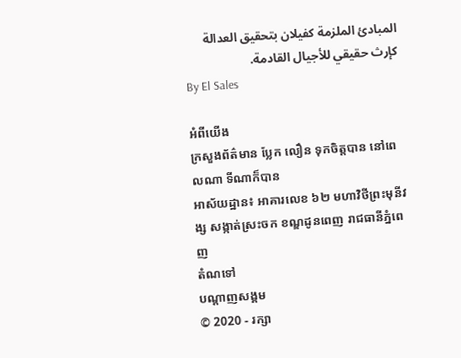المبادئ الملزمة كفيلان بتحقيق العدالة كإرث حقيقي للأجيال القادمة.
By El Sales

អំពីយើង
ក្រសួងព័ត៌មាន ប្លែក លឿន ទុកចិត្តបាន នៅពេលណា ទីណាក៏បាន
អាស័យដ្ឋាន៖ អាគារលេខ ៦២ មហាវិថីព្រះមុនីវង្ស សង្កាត់ស្រះចក ខណ្ឌដូនពេញ រាជធានីភ្នំពេញ
តំណទៅ
បណ្តាញសង្គម
© 2020 - រក្សា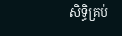សិទ្ធិគ្រប់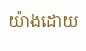យ៉ាងដោយ